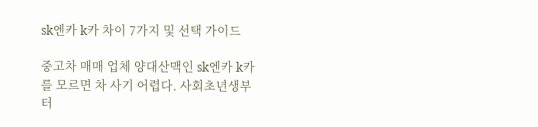sk엔카 k카 차이 7가지 및 선택 가이드

중고차 매매 업체 양대산맥인 sk엔카 k카를 모르면 차 사기 어렵다. 사회초년생부터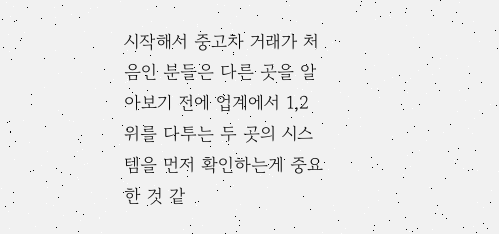시작해서 중고차 거래가 처음인 분들은 다른 곳을 알아보기 전에 업계에서 1,2위를 다투는 두 곳의 시스템을 먼저 확인하는게 중요한 것 같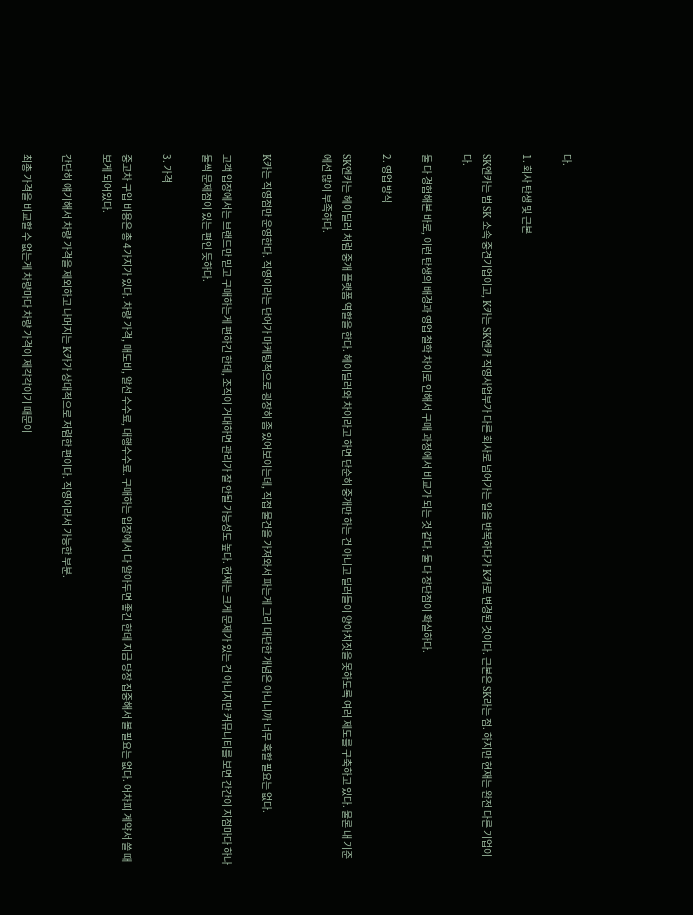다.

1. 회사 탄생 및 근본

SK엔카는 범 SK 소속 중견기업이고, K카는 SK엔카 직영사업부가 다른 회사로 넘어가는 일을 반복하다가 K카로 변경된 것이다. 근본은 SK라는 점. 하지만 현재는 완전 다른 기업이다.

둘 다 경험해본 바로, 이런 탄생의 배경과 영업 철학 차이로 인해서 구매 과정에서 비교가 되는 것 같다. 둘 다 장단점이 확실하다.

2. 영업 방식

SK엔카는 헤이딜러 처럼 중개 플랫폼 역할을 한다. 헤이딜러와 차이라고 하면 단순히 중개만 하는 건 아니고 딜러들이 양아치짓을 못하도록 여러 제도를 구축하고 있다. 물론 내 기준에선 많이 부족하다.


K카는 직영점만 운영한다. 직영이라는 단어가 마케팅적으로 굉장히 좀 있어보이는데, 직접 물건을 가져와서 파는게 그리 대단한 개념은 아니니까 너무 혹할 필요는 없다.

고객 입장에서는 브랜드만 믿고 구매하는게 편하긴 한데, 조직이 거대하면 관리가 잘 안될 가능성도 높다. 현재는 크게 문제가 있는 건 아니지만 커뮤니티를 보면 간간이 지점마다 하나 둘씩 문제점이 있는 편인 듯하다.

3. 가격

중고차 구입 비용은 총 4가지가 있다. 차량 가격, 매도비, 알선 수수료, 대행수수료. 구매하는 입장에서 다 알아두면 좋긴 한데 지금 당장 집중해서 볼 필요는 없다. 어차피 계약서 쓸 때 보게 되어있다.

간단히 얘기해서 차량 가격을 제외하고 나머지는 K카가 상대적으로 저렴한 편이다. 직영이라서 가능한 부분.

최총 가격을 비교할 수 없는게 차량마다 차량 가격이 제각각이기 때문이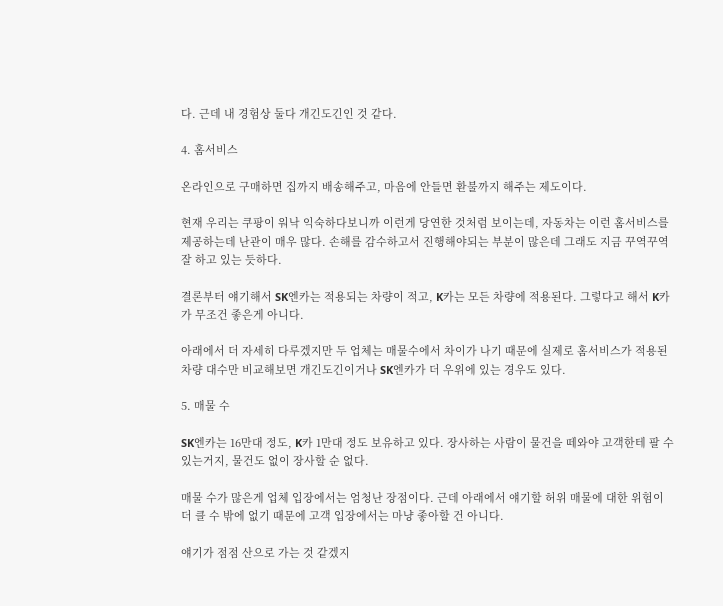다. 근데 내 경험상 둘다 개긴도긴인 것 같다.

4. 홈서비스

온라인으로 구매하면 집까지 배송해주고, 마음에 안들면 환불까지 해주는 제도이다.

현재 우리는 쿠팡이 워낙 익숙하다보니까 이런게 당연한 것처럼 보이는데, 자동차는 이런 홈서비스를 제공하는데 난관이 매우 많다. 손해를 감수하고서 진행해야되는 부분이 많은데 그래도 지금 꾸역꾸역 잘 하고 있는 듯하다.

결론부터 얘기해서 SK엔카는 적용되는 차량이 적고, K카는 모든 차량에 적용된다. 그렇다고 해서 K카가 무조건 좋은게 아니다.

아래에서 더 자세히 다루겠지만 두 업체는 매물수에서 차이가 나기 때문에 실제로 홈서비스가 적용된 차량 대수만 비교해보면 개긴도긴이거나 SK엔카가 더 우위에 있는 경우도 있다.

5. 매물 수

SK엔카는 16만대 정도, K카 1만대 정도 보유하고 있다. 장사하는 사람이 물건을 떼와야 고객한테 팔 수 있는거지, 물건도 없이 장사할 순 없다.

매물 수가 많은게 업체 입장에서는 엄청난 장점이다. 근데 아래에서 얘기할 허위 매물에 대한 위험이 더 클 수 밖에 없기 때문에 고객 입장에서는 마냥 좋아할 건 아니다.

얘기가 점점 산으로 가는 것 같겠지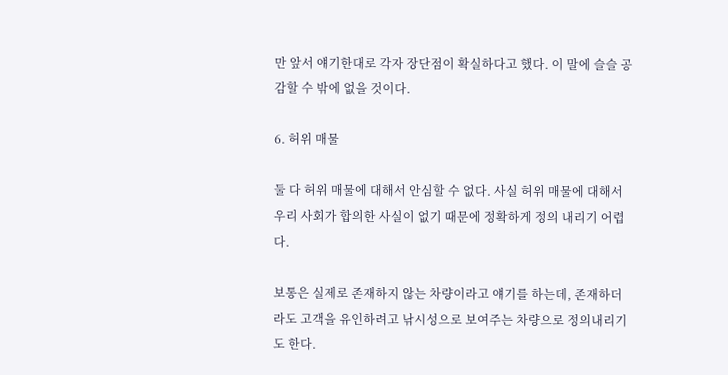만 앞서 얘기한대로 각자 장단점이 확실하다고 했다. 이 말에 슬슬 공감할 수 밖에 없을 것이다.

6. 허위 매물

둘 다 허위 매물에 대해서 안심할 수 없다. 사실 허위 매물에 대해서 우리 사회가 합의한 사실이 없기 때문에 정확하게 정의 내리기 어렵다.

보통은 실제로 존재하지 않는 차량이라고 얘기를 하는데, 존재하더라도 고객을 유인하려고 낚시성으로 보여주는 차량으로 정의내리기도 한다.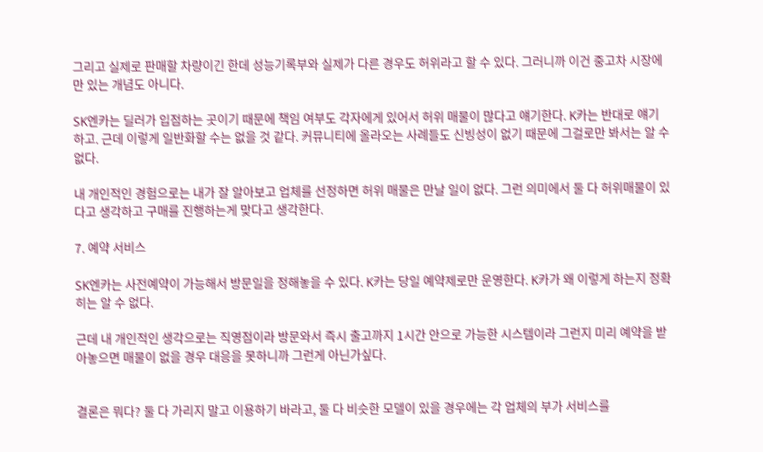그리고 실제로 판매할 차량이긴 한데 성능기록부와 실제가 다른 경우도 허위라고 할 수 있다. 그러니까 이건 중고차 시장에만 있는 개념도 아니다.

SK엔카는 딜러가 입점하는 곳이기 때문에 책임 여부도 각자에게 있어서 허위 매물이 많다고 얘기한다. K카는 반대로 얘기하고. 근데 이렇게 일반화할 수는 없을 것 같다. 커뮤니티에 올라오는 사례들도 신빙성이 없기 때문에 그걸로만 봐서는 알 수 없다.

내 개인적인 경험으로는 내가 잘 알아보고 업체를 선정하면 허위 매물은 만날 일이 없다. 그런 의미에서 둘 다 허위매물이 있다고 생각하고 구매를 진행하는게 맞다고 생각한다.

7. 예약 서비스

SK엔카는 사전예약이 가능해서 방문일을 정해놓을 수 있다. K카는 당일 예약제로만 운영한다. K카가 왜 이렇게 하는지 정확히는 알 수 없다.

근데 내 개인적인 생각으로는 직영점이라 방문와서 즉시 출고까지 1시간 안으로 가능한 시스템이라 그런지 미리 예약을 받아놓으면 매물이 없을 경우 대응을 못하니까 그런게 아닌가싶다.


결론은 뭐다? 둘 다 가리지 말고 이용하기 바라고, 둘 다 비슷한 모델이 있을 경우에는 각 업체의 부가 서비스를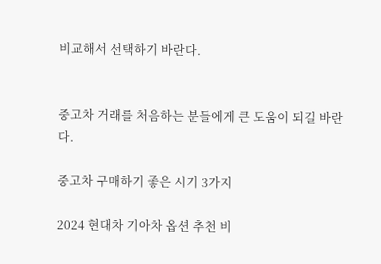비교해서 선택하기 바란다.


중고차 거래를 처음하는 분들에게 큰 도움이 되길 바란다.

중고차 구매하기 좋은 시기 3가지

2024 현대차 기아차 옵션 추천 비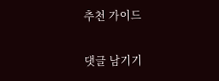추천 가이드

댓글 남기기